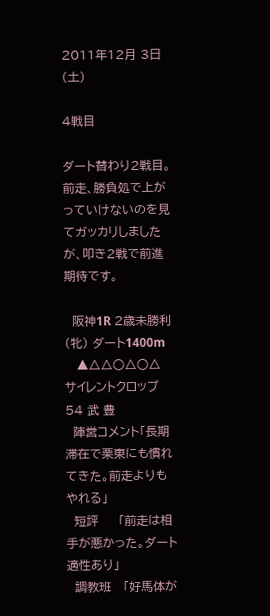2011年12月 3日 (土)

4戦目

ダート替わり2戦目。
前走、勝負処で上がっていけないのを見てガッカリしましたが、叩き2戦で前進期待です。

  阪神1R 2歳未勝利(牝) ダート1400m
   ▲△△○△○△ サイレントクロップ  54 武 豊
  陣営コメント「長期滞在で栗東にも慣れてきた。前走よりもやれる」
  短評     「前走は相手が悪かった。ダート適性あり」
  調教班   「好馬体が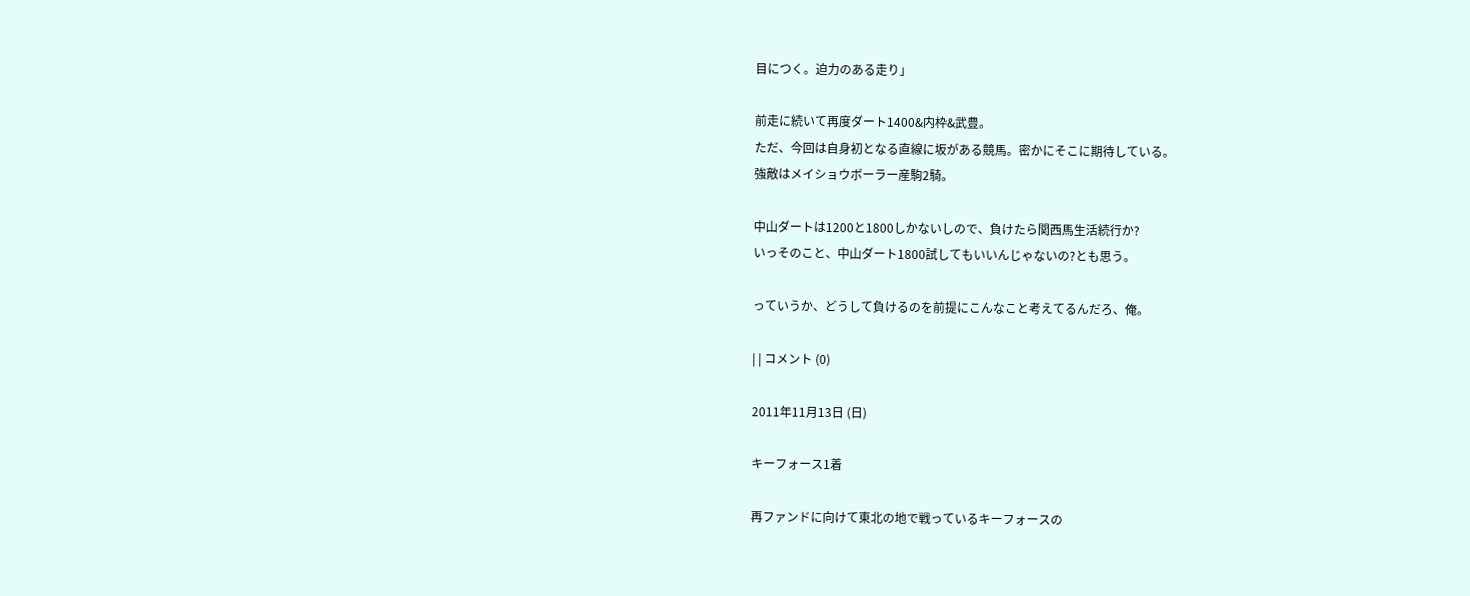目につく。迫力のある走り」

前走に続いて再度ダート1400&内枠&武豊。
ただ、今回は自身初となる直線に坂がある競馬。密かにそこに期待している。
強敵はメイショウボーラー産駒2騎。

中山ダートは1200と1800しかないしので、負けたら関西馬生活続行か?
いっそのこと、中山ダート1800試してもいいんじゃないの?とも思う。

っていうか、どうして負けるのを前提にこんなこと考えてるんだろ、俺。

| | コメント (0)

2011年11月13日 (日)

キーフォース1着

再ファンドに向けて東北の地で戦っているキーフォースの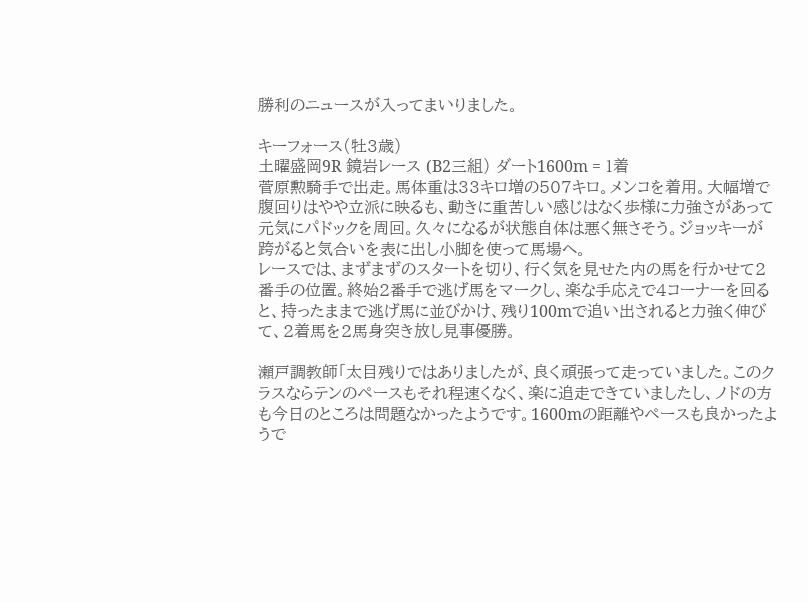勝利のニュースが入ってまいりました。

キーフォース(牡3歳)
土曜盛岡9R 鏡岩レース (B2三組) ダート1600m = 1着
菅原勲騎手で出走。馬体重は33キロ増の507キロ。メンコを着用。大幅増で腹回りはやや立派に映るも、動きに重苦しい感じはなく歩様に力強さがあって元気にパドックを周回。久々になるが状態自体は悪く無さそう。ジョッキーが跨がると気合いを表に出し小脚を使って馬場へ。
レースでは、まずまずのスタートを切り、行く気を見せた内の馬を行かせて2番手の位置。終始2番手で逃げ馬をマークし、楽な手応えで4コーナーを回ると、持ったままで逃げ馬に並びかけ、残り100mで追い出されると力強く伸びて、2着馬を2馬身突き放し見事優勝。

瀬戸調教師「太目残りではありましたが、良く頑張って走っていました。このクラスならテンのペースもそれ程速くなく、楽に追走できていましたし、ノドの方も今日のところは問題なかったようです。1600mの距離やペースも良かったようで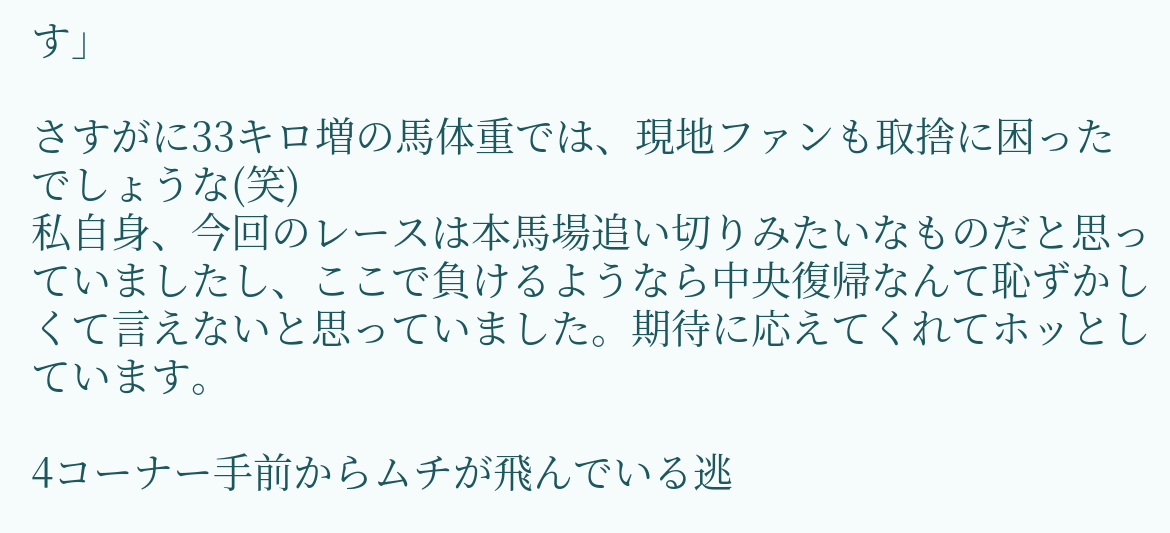す」

さすがに33キロ増の馬体重では、現地ファンも取捨に困ったでしょうな(笑)
私自身、今回のレースは本馬場追い切りみたいなものだと思っていましたし、ここで負けるようなら中央復帰なんて恥ずかしくて言えないと思っていました。期待に応えてくれてホッとしています。

4コーナー手前からムチが飛んでいる逃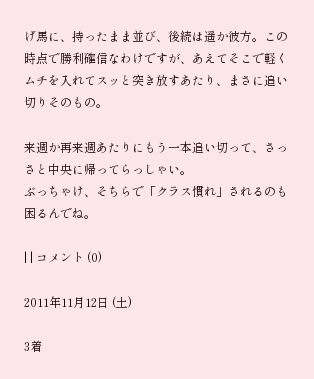げ馬に、持ったまま並び、後続は遥か彼方。この時点で勝利確信なわけですが、あえてそこで軽くムチを入れてスッと突き放すあたり、まさに追い切りそのもの。

来週か再来週あたりにもう一本追い切って、さっさと中央に帰ってらっしゃい。
ぶっちゃけ、そちらで「クラス慣れ」されるのも困るんでね。

| | コメント (0)

2011年11月12日 (土)

3着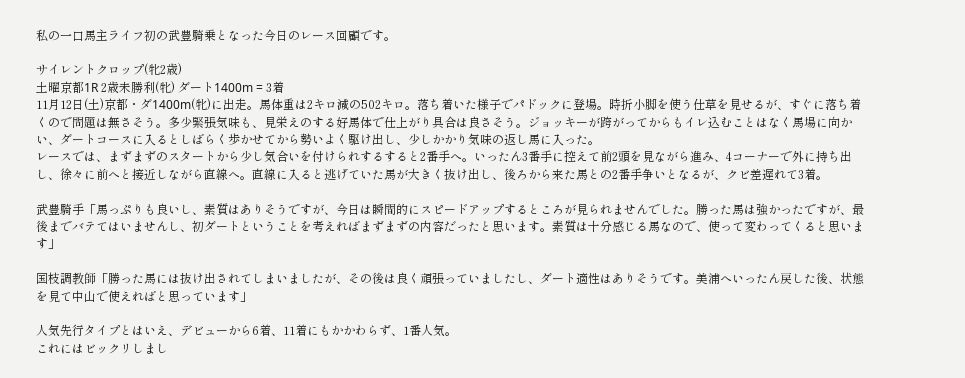私の一口馬主ライフ初の武豊騎乗となった今日のレース回顧です。

サイレントクロップ(牝2歳)
土曜京都1R 2歳未勝利(牝) ダート1400m = 3着
11月12日(土)京都・ダ1400m(牝)に出走。馬体重は2キロ減の502キロ。落ち着いた様子でパドックに登場。時折小脚を使う仕草を見せるが、すぐに落ち着くので問題は無さそう。多少緊張気味も、見栄えのする好馬体で仕上がり具合は良さそう。ジョッキーが跨がってからもイレ込むことはなく馬場に向かい、ダートコースに入るとしばらく歩かせてから勢いよく駆け出し、少しかかり気味の返し馬に入った。
レースでは、まずまずのスタートから少し気合いを付けられするすると2番手へ。いったん3番手に控えて前2頭を見ながら進み、4コーナーで外に持ち出し、徐々に前へと接近しながら直線へ。直線に入ると逃げていた馬が大きく抜け出し、後ろから来た馬との2番手争いとなるが、クビ差遅れて3着。

武豊騎手「馬っぷりも良いし、素質はありそうですが、今日は瞬間的にスピードアップするところが見られませんでした。勝った馬は強かったですが、最後までバテてはいませんし、初ダートということを考えればまずまずの内容だったと思います。素質は十分感じる馬なので、使って変わってくると思います」

国枝調教師「勝った馬には抜け出されてしまいましたが、その後は良く頑張っていましたし、ダート適性はありそうです。美浦へいったん戻した後、状態を見て中山で使えればと思っています」

人気先行タイプとはいえ、デビューから6着、11着にもかかわらず、1番人気。
これにはビックリしまし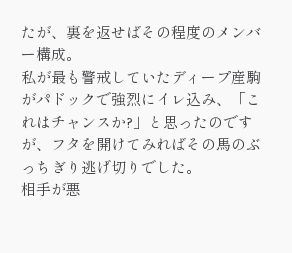たが、裏を返せばその程度のメンバー構成。
私が最も警戒していたディープ産駒がパドックで強烈にイレ込み、「これはチャンスか?」と思ったのですが、フタを開けてみればその馬のぶっちぎり逃げ切りでした。
相手が悪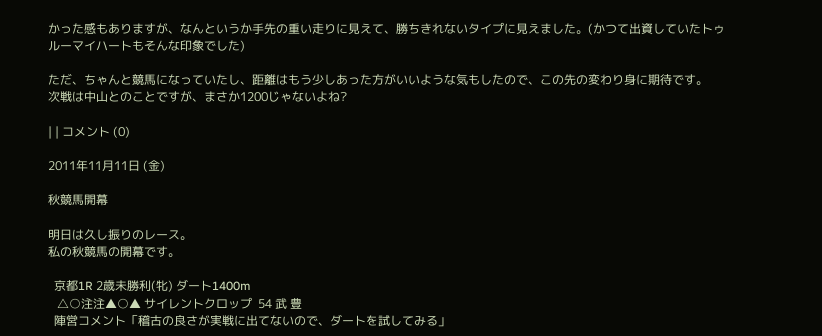かった感もありますが、なんというか手先の重い走りに見えて、勝ちきれないタイプに見えました。(かつて出資していたトゥルーマイハートもそんな印象でした)

ただ、ちゃんと競馬になっていたし、距離はもう少しあった方がいいような気もしたので、この先の変わり身に期待です。
次戦は中山とのことですが、まさか1200じゃないよね?

| | コメント (0)

2011年11月11日 (金)

秋競馬開幕

明日は久し振りのレース。
私の秋競馬の開幕です。

  京都1R 2歳未勝利(牝) ダート1400m
   △○注注▲○▲ サイレントクロップ  54 武 豊
  陣営コメント「稽古の良さが実戦に出てないので、ダートを試してみる」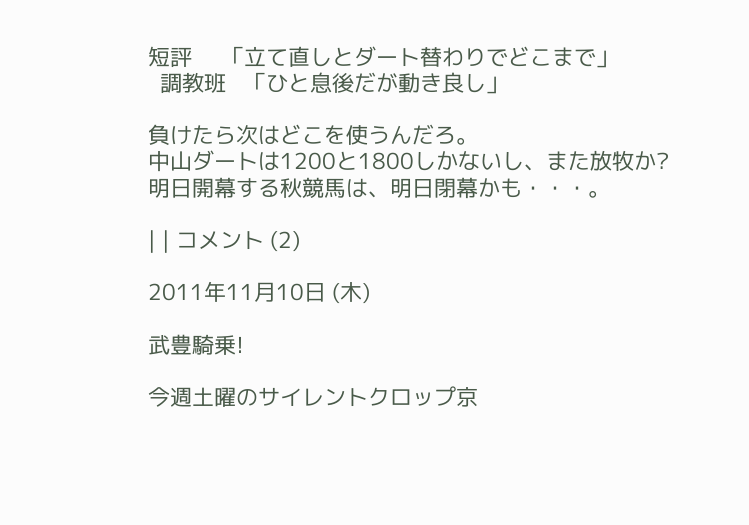短評     「立て直しとダート替わりでどこまで」
  調教班   「ひと息後だが動き良し」

負けたら次はどこを使うんだろ。
中山ダートは1200と1800しかないし、また放牧か?
明日開幕する秋競馬は、明日閉幕かも・・・。

| | コメント (2)

2011年11月10日 (木)

武豊騎乗!

今週土曜のサイレントクロップ京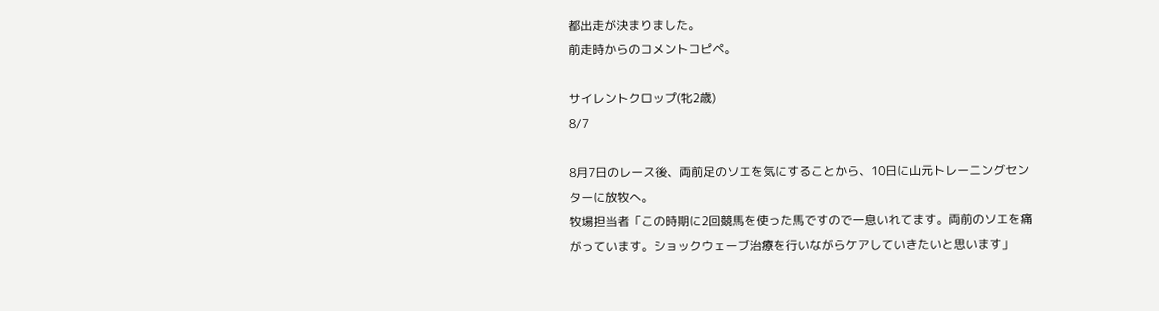都出走が決まりました。
前走時からのコメントコピペ。

サイレントクロップ(牝2歳)
8/7

8月7日のレース後、両前足のソエを気にすることから、10日に山元トレーニングセンターに放牧へ。
牧場担当者「この時期に2回競馬を使った馬ですので一息いれてます。両前のソエを痛がっています。ショックウェーブ治療を行いながらケアしていきたいと思います」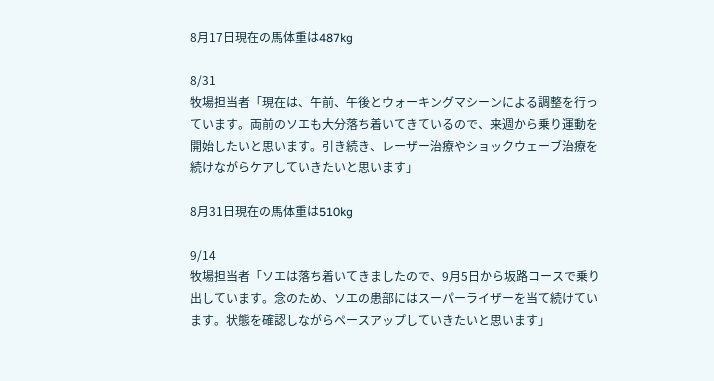8月17日現在の馬体重は487kg

8/31
牧場担当者「現在は、午前、午後とウォーキングマシーンによる調整を行っています。両前のソエも大分落ち着いてきているので、来週から乗り運動を開始したいと思います。引き続き、レーザー治療やショックウェーブ治療を続けながらケアしていきたいと思います」

8月31日現在の馬体重は510kg

9/14
牧場担当者「ソエは落ち着いてきましたので、9月5日から坂路コースで乗り出しています。念のため、ソエの患部にはスーパーライザーを当て続けています。状態を確認しながらペースアップしていきたいと思います」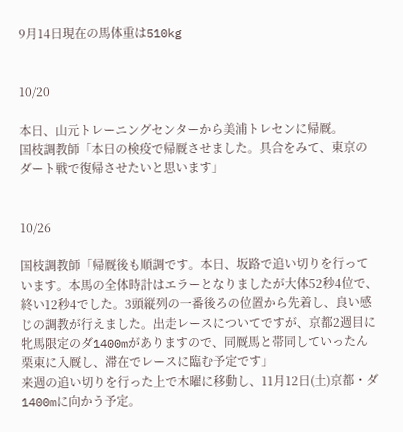9月14日現在の馬体重は510kg


10/20

本日、山元トレーニングセンターから美浦トレセンに帰厩。
国枝調教師「本日の検疫で帰厩させました。具合をみて、東京のダート戦で復帰させたいと思います」


10/26

国枝調教師「帰厩後も順調です。本日、坂路で追い切りを行っています。本馬の全体時計はエラーとなりましたが大体52秒4位で、終い12秒4でした。3頭縦列の一番後ろの位置から先着し、良い感じの調教が行えました。出走レースについてですが、京都2週目に牝馬限定のダ1400mがありますので、同厩馬と帯同していったん栗東に入厩し、滞在でレースに臨む予定です」
来週の追い切りを行った上で木曜に移動し、11月12日(土)京都・ダ1400mに向かう予定。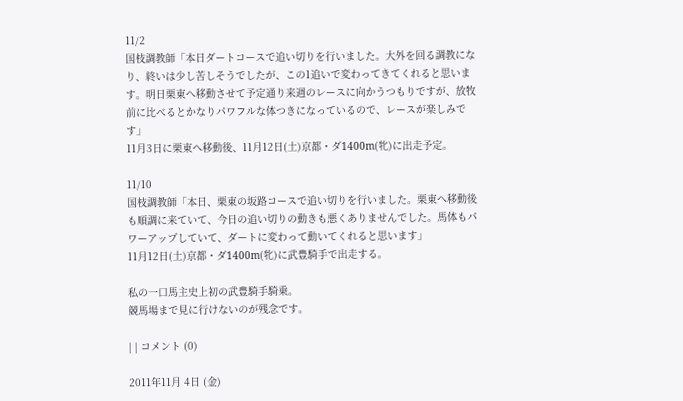11/2
国枝調教師「本日ダートコースで追い切りを行いました。大外を回る調教になり、終いは少し苦しそうでしたが、この1追いで変わってきてくれると思います。明日栗東へ移動させて予定通り来週のレースに向かうつもりですが、放牧前に比べるとかなりパワフルな体つきになっているので、レースが楽しみです」
11月3日に栗東へ移動後、11月12日(土)京都・ダ1400m(牝)に出走予定。

11/10
国枝調教師「本日、栗東の坂路コースで追い切りを行いました。栗東へ移動後も順調に来ていて、今日の追い切りの動きも悪くありませんでした。馬体もパワーアップしていて、ダートに変わって動いてくれると思います」
11月12日(土)京都・ダ1400m(牝)に武豊騎手で出走する。

私の一口馬主史上初の武豊騎手騎乗。
競馬場まで見に行けないのが残念です。

| | コメント (0)

2011年11月 4日 (金)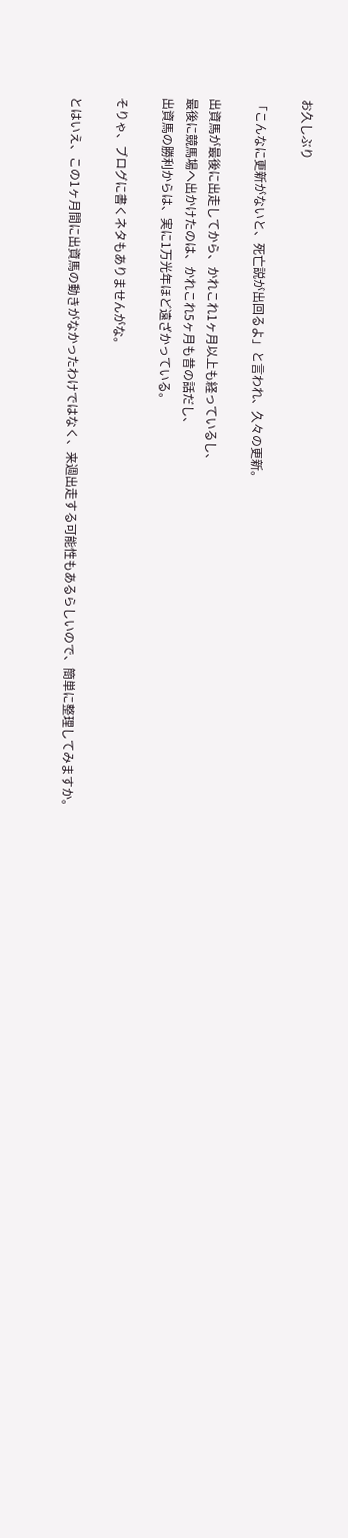お久しぶり

「こんなに更新がないと、死亡説が出回るよ」と言われ、久々の更新。

出資馬が最後に出走してから、かれこれ1ヶ月以上も経っているし、
最後に競馬場へ出かけたのは、かれこれ5ヶ月も昔の話だし、
出資馬の勝利からは、実に1万光年ほど遠ざかっている。

そりゃ、ブログに書くネタもありませんがな。

とはいえ、この1ヶ月間に出資馬の動きがなかったわけではなく、来週出走する可能性もあるらしいので、簡単に整理してみますか。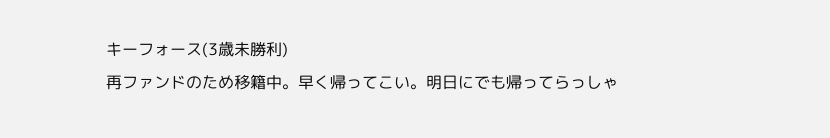キーフォース(3歳未勝利)
再ファンドのため移籍中。早く帰ってこい。明日にでも帰ってらっしゃ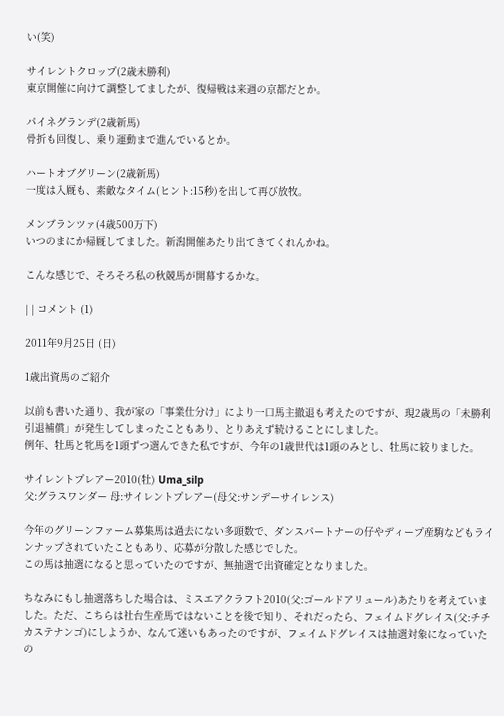い(笑)

サイレントクロップ(2歳未勝利)
東京開催に向けて調整してましたが、復帰戦は来週の京都だとか。

パイネグランデ(2歳新馬)
骨折も回復し、乗り運動まで進んでいるとか。

ハートオブグリーン(2歳新馬)
一度は入厩も、素敵なタイム(ヒント:15秒)を出して再び放牧。

メンブランツァ(4歳500万下)
いつのまにか帰厩してました。新潟開催あたり出てきてくれんかね。

こんな感じで、そろそろ私の秋競馬が開幕するかな。

| | コメント (1)

2011年9月25日 (日)

1歳出資馬のご紹介

以前も書いた通り、我が家の「事業仕分け」により一口馬主撤退も考えたのですが、現2歳馬の「未勝利引退補償」が発生してしまったこともあり、とりあえず続けることにしました。
例年、牡馬と牝馬を1頭ずつ選んできた私ですが、今年の1歳世代は1頭のみとし、牡馬に絞りました。

サイレントプレアー2010(牡) Uma_silp
父:グラスワンダー 母:サイレントプレアー(母父:サンデーサイレンス)

今年のグリーンファーム募集馬は過去にない多頭数で、ダンスパートナーの仔やディープ産駒などもラインナップされていたこともあり、応募が分散した感じでした。
この馬は抽選になると思っていたのですが、無抽選で出資確定となりました。

ちなみにもし抽選落ちした場合は、ミスエアクラフト2010(父:ゴールドアリュール)あたりを考えていました。ただ、こちらは社台生産馬ではないことを後で知り、それだったら、フェイムドグレイス(父:チチカステナンゴ)にしようか、なんて迷いもあったのですが、フェイムドグレイスは抽選対象になっていたの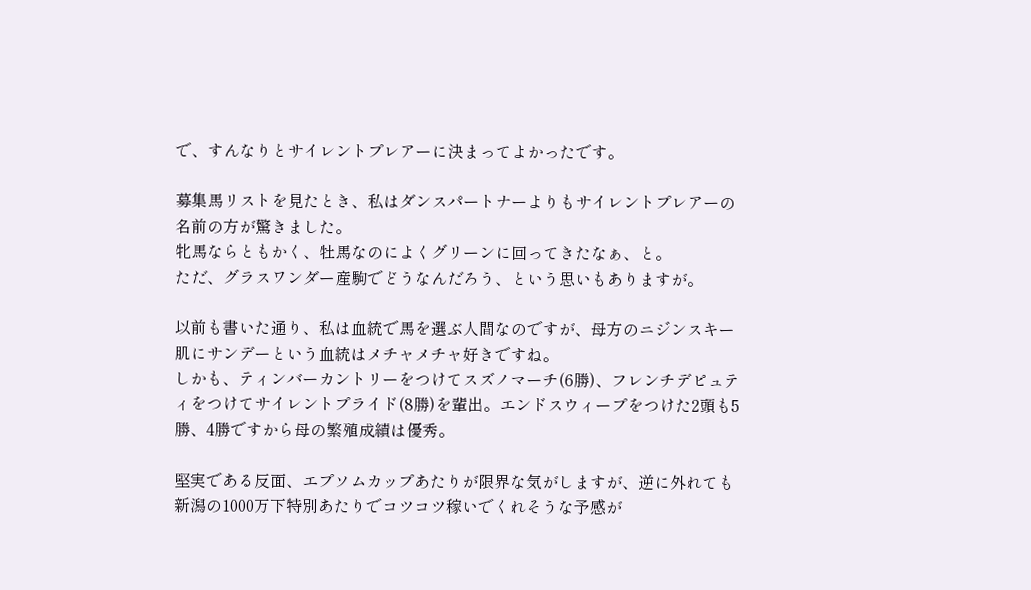で、すんなりとサイレントプレアーに決まってよかったです。

募集馬リストを見たとき、私はダンスパートナーよりもサイレントプレアーの名前の方が驚きました。
牝馬ならともかく、牡馬なのによくグリーンに回ってきたなぁ、と。
ただ、グラスワンダー産駒でどうなんだろう、という思いもありますが。

以前も書いた通り、私は血統で馬を選ぶ人間なのですが、母方のニジンスキー肌にサンデーという血統はメチャメチャ好きですね。
しかも、ティンバーカントリーをつけてスズノマーチ(6勝)、フレンチデピュティをつけてサイレントプライド(8勝)を輩出。エンドスウィープをつけた2頭も5勝、4勝ですから母の繁殖成績は優秀。

堅実である反面、エプソムカップあたりが限界な気がしますが、逆に外れても新潟の1000万下特別あたりでコツコツ稼いでくれそうな予感が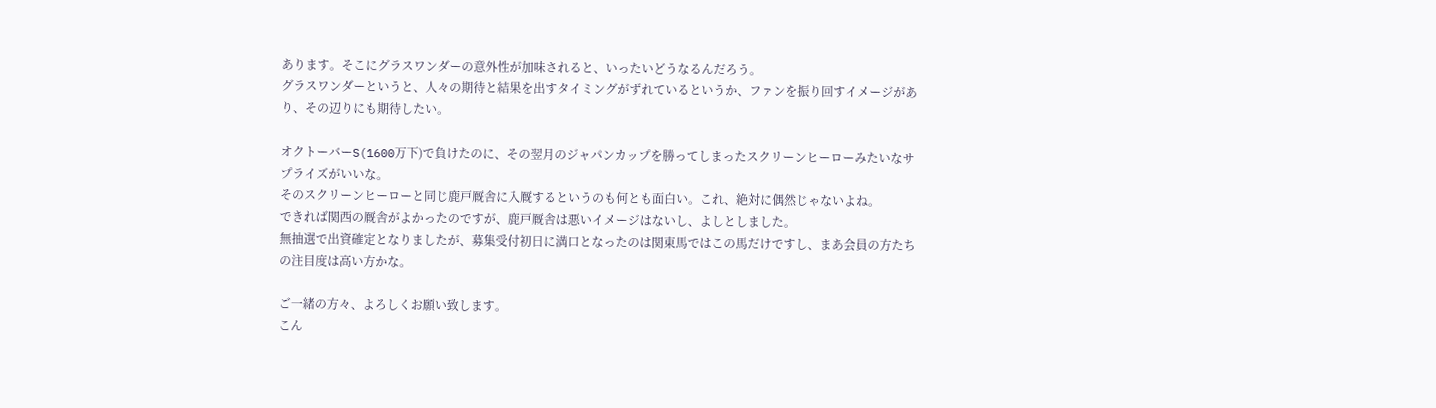あります。そこにグラスワンダーの意外性が加味されると、いったいどうなるんだろう。
グラスワンダーというと、人々の期待と結果を出すタイミングがずれているというか、ファンを振り回すイメージがあり、その辺りにも期待したい。

オクトーバーS(1600万下)で負けたのに、その翌月のジャパンカップを勝ってしまったスクリーンヒーローみたいなサプライズがいいな。
そのスクリーンヒーローと同じ鹿戸厩舎に入厩するというのも何とも面白い。これ、絶対に偶然じゃないよね。
できれば関西の厩舎がよかったのですが、鹿戸厩舎は悪いイメージはないし、よしとしました。
無抽選で出資確定となりましたが、募集受付初日に満口となったのは関東馬ではこの馬だけですし、まあ会員の方たちの注目度は高い方かな。

ご一緒の方々、よろしくお願い致します。
こん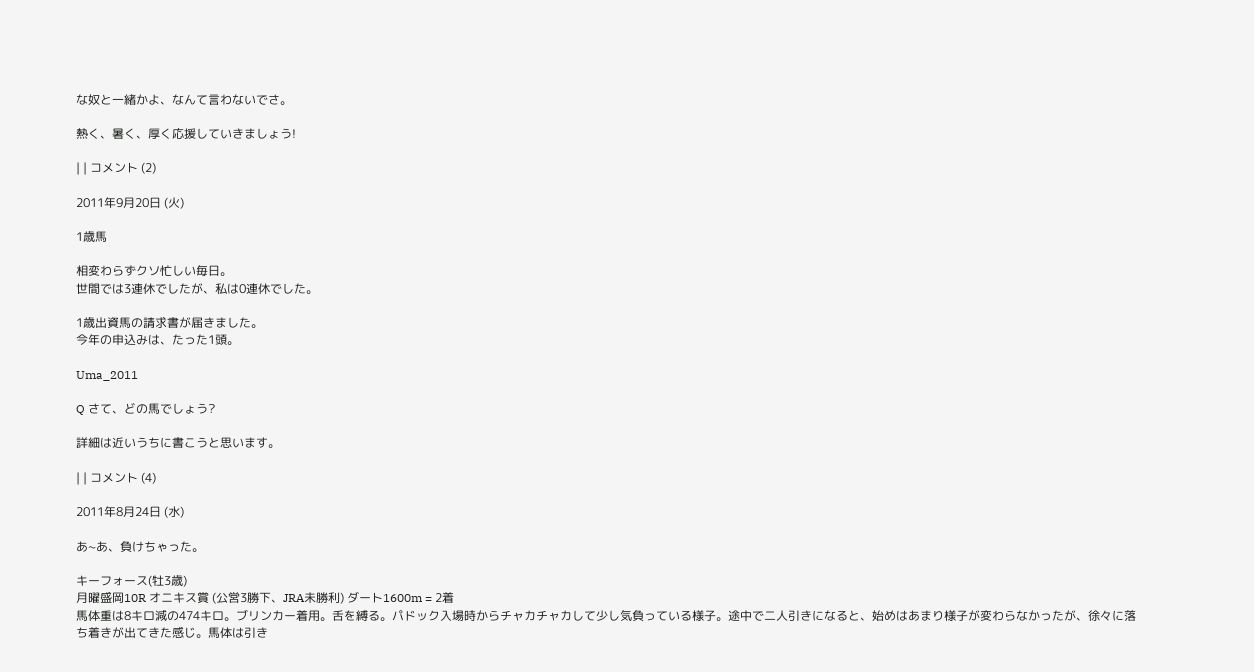な奴と一緒かよ、なんて言わないでさ。

熱く、暑く、厚く応援していきましょう!

| | コメント (2)

2011年9月20日 (火)

1歳馬

相変わらずクソ忙しい毎日。
世間では3連休でしたが、私は0連休でした。

1歳出資馬の請求書が届きました。
今年の申込みは、たった1頭。

Uma_2011

Q さて、どの馬でしょう?

詳細は近いうちに書こうと思います。

| | コメント (4)

2011年8月24日 (水)

あ~あ、負けちゃった。

キーフォース(牡3歳)
月曜盛岡10R オニキス賞 (公営3勝下、JRA未勝利) ダート1600m = 2着
馬体重は8キロ減の474キロ。ブリンカー着用。舌を縛る。パドック入場時からチャカチャカして少し気負っている様子。途中で二人引きになると、始めはあまり様子が変わらなかったが、徐々に落ち着きが出てきた感じ。馬体は引き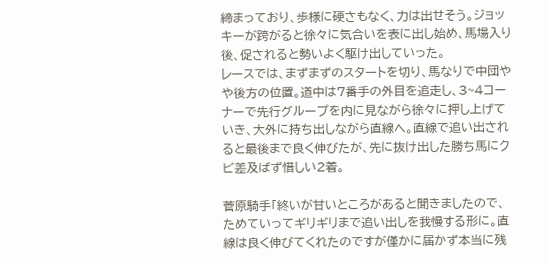締まっており、歩様に硬さもなく、力は出せそう。ジョッキーが跨がると徐々に気合いを表に出し始め、馬場入り後、促されると勢いよく駆け出していった。
レースでは、まずまずのスタートを切り、馬なりで中団やや後方の位置。道中は7番手の外目を追走し、3~4コーナーで先行グループを内に見ながら徐々に押し上げていき、大外に持ち出しながら直線へ。直線で追い出されると最後まで良く伸びたが、先に抜け出した勝ち馬にクビ差及ばず惜しい2着。

菅原騎手「終いが甘いところがあると聞きましたので、ためていってギリギリまで追い出しを我慢する形に。直線は良く伸びてくれたのですが僅かに届かず本当に残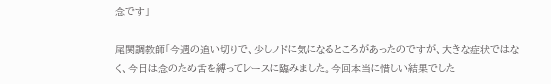念です」

尾関調教師「今週の追い切りで、少しノドに気になるところがあったのですが、大きな症状ではなく、今日は念のため舌を縛ってレースに臨みました。今回本当に惜しい結果でした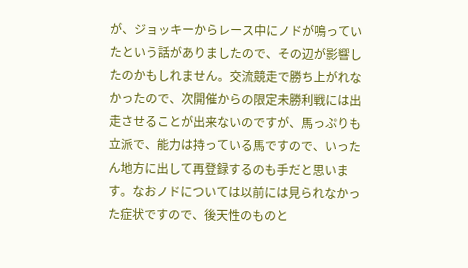が、ジョッキーからレース中にノドが鳴っていたという話がありましたので、その辺が影響したのかもしれません。交流競走で勝ち上がれなかったので、次開催からの限定未勝利戦には出走させることが出来ないのですが、馬っぷりも立派で、能力は持っている馬ですので、いったん地方に出して再登録するのも手だと思います。なおノドについては以前には見られなかった症状ですので、後天性のものと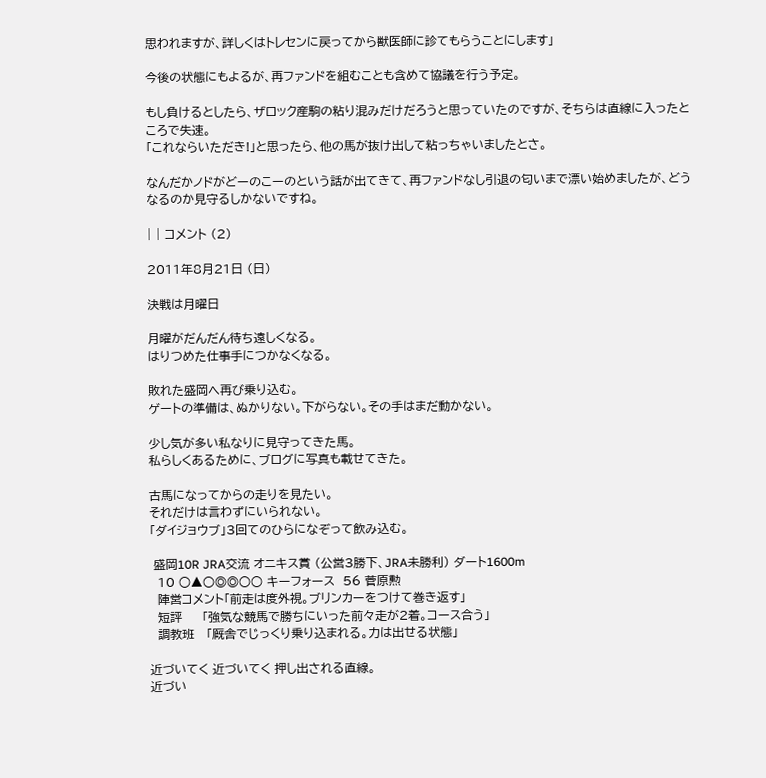思われますが、詳しくはトレセンに戻ってから獣医師に診てもらうことにします」

今後の状態にもよるが、再ファンドを組むことも含めて協議を行う予定。

もし負けるとしたら、ザロック産駒の粘り混みだけだろうと思っていたのですが、そちらは直線に入ったところで失速。
「これならいただき!」と思ったら、他の馬が抜け出して粘っちゃいましたとさ。

なんだかノドがどーのこーのという話が出てきて、再ファンドなし引退の匂いまで漂い始めましたが、どうなるのか見守るしかないですね。

| | コメント (2)

2011年8月21日 (日)

決戦は月曜日

月曜がだんだん待ち遠しくなる。
はりつめた仕事手につかなくなる。

敗れた盛岡へ再び乗り込む。
ゲートの準備は、ぬかりない。下がらない。その手はまだ動かない。

少し気が多い私なりに見守ってきた馬。
私らしくあるために、ブログに写真も載せてきた。

古馬になってからの走りを見たい。
それだけは言わずにいられない。
「ダイジョウブ」3回てのひらになぞって飲み込む。

 盛岡10R JRA交流 オニキス賞 (公営3勝下、JRA未勝利) ダート1600m
  10 ○▲○◎◎○○ キーフォース  56 菅原勲
  陣営コメント「前走は度外視。ブリンカーをつけて巻き返す」
  短評     「強気な競馬で勝ちにいった前々走が2着。コース合う」
  調教班   「厩舎でじっくり乗り込まれる。力は出せる状態」

近づいてく 近づいてく 押し出される直線。
近づい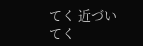てく 近づいてく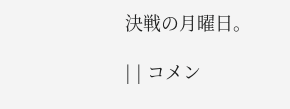決戦の月曜日。

| | コメン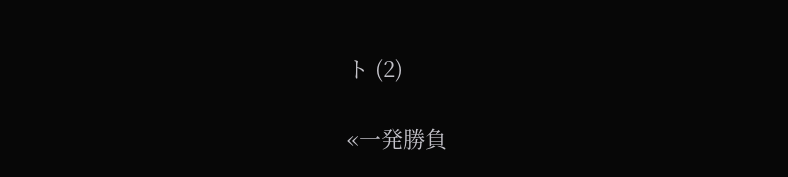ト (2)

«一発勝負